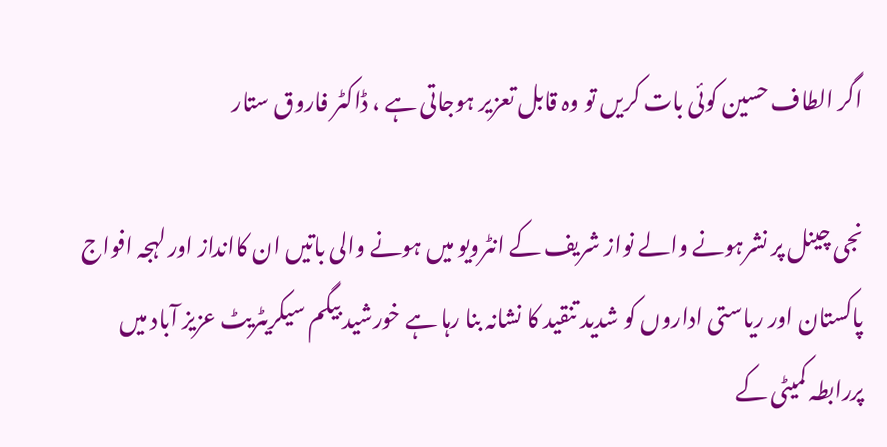اگر الطاف حسین کوئی بات کریں تو وہ قابل تعزیر ہوجاتی ہے ، ڈاکٹر فاروق ستار

نجی چینل پر نشرہونے والے نواز شریف کے انٹرویو میں ہونے والی باتیں ان کاانداز اور لہجہ افواج پاکستان اور ریاستی اداروں کو شدید تنقید کا نشانہ بنا رہا ہے خورشید بیگم سیکریٹریٹ عزیز آباد میں پررابطہ کمیٹی کے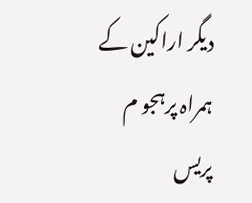دیگر اراکین کے ہمراہ پرہجو م پریس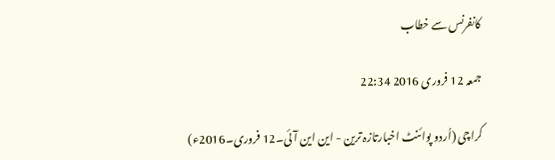کانفرنس سے خطاب

جمعہ 12 فروری 2016 22:34

کراچی (اُردو پوائنٹ اخبارتازہ ترین - این این آئی۔12 فروری۔2016ء)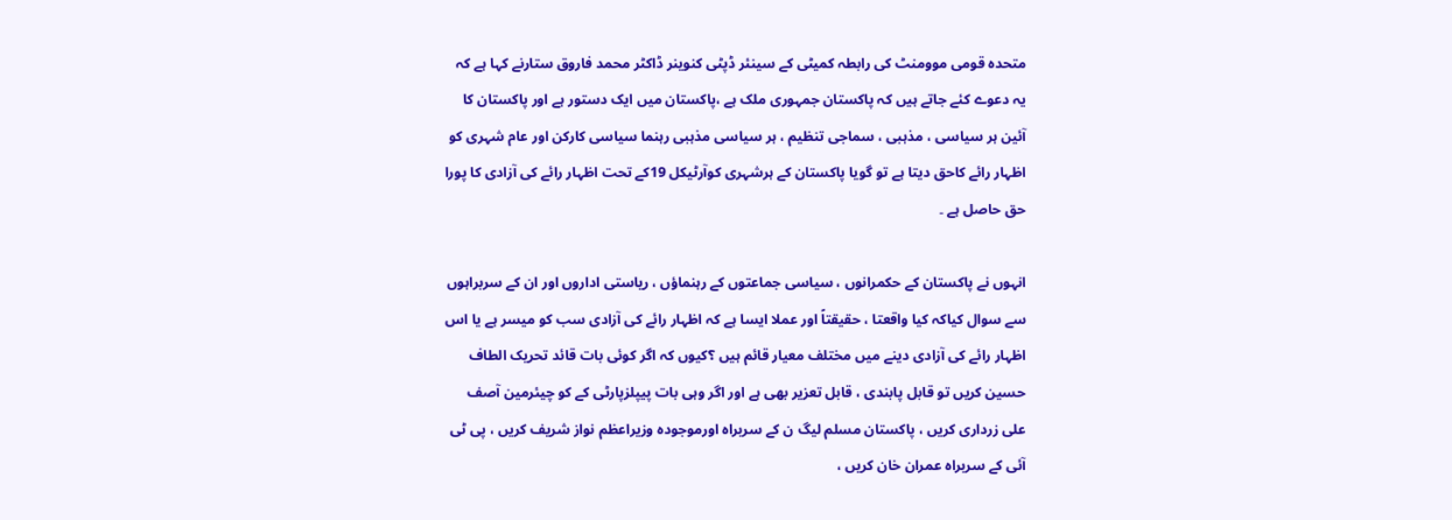متحدہ قومی موومنٹ کی رابطہ کمیٹی کے سینئر ڈپٹی کنوینر ڈاکٹر محمد فاروق ستارنے کہا ہے کہ یہ دعوے کئے جاتے ہیں کہ پاکستان جمہوری ملک ہے ،پاکستان میں ایک دستور ہے اور پاکستان کا آئین ہر سیاسی ، مذہبی ، سماجی تنظیم ، ہر سیاسی مذہبی رہنما سیاسی کارکن اور عام شہری کو اظہار رائے کاحق دیتا ہے تو گویا پاکستان کے ہرشہری کوآرٹیکل 19کے تحت اظہار رائے کی آزادی کا پورا حق حاصل ہے ۔

انہوں نے پاکستان کے حکمرانوں ، سیاسی جماعتوں کے رہنماؤں ، ریاستی اداروں اور ان کے سربراہوں سے سوال کیاکہ کیا واقعتا ، حقیقتاً اور عملا ایسا ہے کہ اظہار رائے کی آزادی سب کو میسر ہے یا اس اظہار رائے کی آزادی دینے میں مختلف معیار قائم ہیں ؟کیوں کہ اگر کوئی بات قائد تحریک الطاف حسین کریں تو قابل پابندی ، قابل تعزیر بھی ہے اور اگر وہی بات پیپلزپارٹی کے کو چیئرمین آصف علی زرداری کریں ، پاکستان مسلم لیگ ن کے سربراہ اورموجودہ وزیراعظم نواز شریف کریں ، پی ٹی آئی کے سربراہ عمران خان کریں ،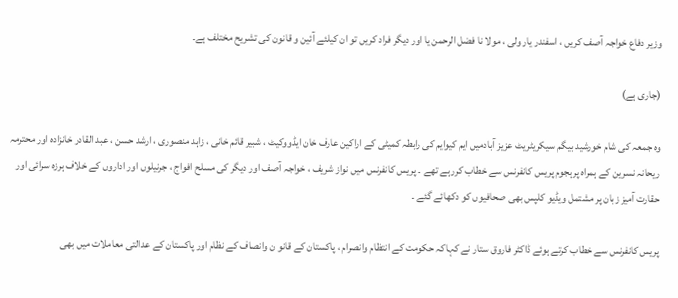وزیر دفاع خواجہ آصف کریں ، اسفندر یار ولی ، مولا نا فضل الرحمن یا اور دیگر فراد کریں تو ان کیلئے آئین و قانون کی تشریح مختلف ہے۔

(جاری ہے)

وہ جمعہ کی شام خورشید بیگم سیکریٹریٹ عزیز آبادمیں ایم کیوایم کی رابطہ کمیٹی کے اراکین عارف خان ایڈووکیٹ ، شبیر قائم خانی ، زاہد منصوری ، ارشد حسن ، عبد القادر خانزادہ اور محترمہ ریحانہ نسرین کے ہمراہ پرہجوم پریس کانفرنس سے خطاب کررہے تھے ۔ پریس کانفرنس میں نواز شریف ، خواجہ آصف اور دیگر کی مسلح افواج ، جرنیلوں اور اداروں کے خلاف ہرزہ سرائی اور حقارت آمیز زبان پر مشتمل ویڈیو کلپس بھی صحافیوں کو دکھائے گئے ۔

پریس کانفرنس سے خطاب کرتے ہوئے ڈاکٹر فاروق ستار نے کہاکہ حکومت کے انتظام وانصرام ، پاکستان کے قانو ن وانصاف کے نظام اور پاکستان کے عدالتی معاملات میں بھی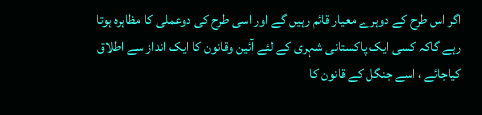اگر اس طرح کے دوہرے معیار قائم رہیں گے اور اسی طرح کی دوعملی کا مظاہرہ ہوتا رہے گاکہ کسی ایک پاکستانی شہری کے لئے آئین وقانون کا ایک انداز سے اطلاق کیاجائے ، اسے جنگل کے قانون کا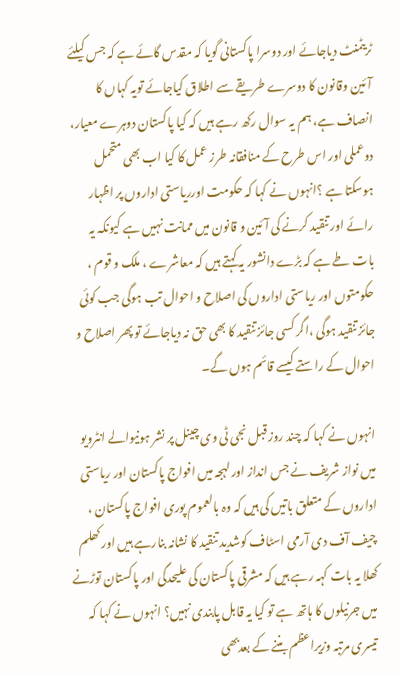ٹریٹمنٹ دیاجائے اور دوسرا پاکستانی گویا کہ مقدس گائے ہے کہ جس کیلئے آئین وقانون کا دوسرے طریقے سے اطلاق کیاجائے تویہ کہاں کا انصاف ہے، ہم یہ سوال رکھ رہے ہیں کہ کیا پاکستان دوہرے معیار، دوعملی اور اس طرح کے منافقانہ طرز عمل کا کیا اب بھی متحمل ہوسکتا ہے ؟انہوں نے کہا کہ حکومت اورریاستی اداروں پر اظہار رائے اور تنقید کرنے کی آئین و قانون میں ممانت نہیں ہے کیونکہ یہ بات طے ہے کہ بڑے دانشور یہ کہتے ہیں کہ معاشرے ، ملک و قوم ، حکومتوں اور ریاستی اداروں کی اصلاح و احوال تب ہوگی جب کوئی جائز تنقید ہوگی ،اگر کسی جائز تنقید کا بھی حق نہ دیاجائے تو پھر اصلاح و احوال کے راستے کیسے قائم ہوں گے۔

انہوں نے کہا کہ چند روز قبل نجی ٹی وی چینل پر نشر ہونیوالے انٹرویو میں نواز شریف نے جس انداز اور لہجہ میں افواج پاکستان اور ریاستی اداروں کے متعلق باتیں کی ہیں کہ وہ بالعموم پوری افواج پاکستان ، چیف آف دی آرمی اسٹاف کوشدید تنقید کا نشانہ بنارہے ہیں اور کھلم کھلا یہ بات کہہ رہے ہیں کہ مشرقی پاکستان کی علیحدگی اور پاکستان توڑنے میں جرنیلوں کا ہاتھ ہے تو کیا یہ قابل پابندی نہیں؟ انہوں نے کہا کہ تیسری مرتبہ وزیراعظم بننے کے بعدبھی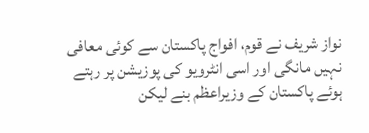نواز شریف نے قوم، افواج پاکستان سے کوئی معافی نہیں مانگی اور اسی انٹرویو کی پوزیشن پر رہتے ہوئے پاکستان کے وزیراعظم بنے لیکن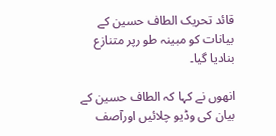قائد تحریک الطاف حسین کے بیانات کو مبینہ طو رپر متنازع بنادیا گیا۔

انھوں نے کہا کہ الطاف حسین کے بیان کی وڈیو چلائیں اورآصف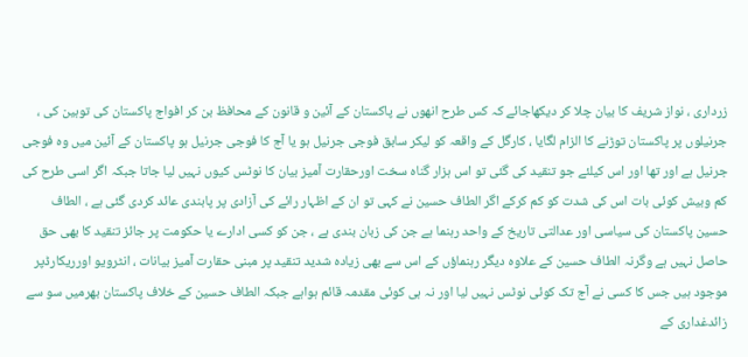زرداری ، نواز شریف کا بیان چلا کر دیکھاجائے کہ کس طرح انھوں نے پاکستان کے آئین و قانون کے محافظ بن کر افواج پاکستان کی توہین کی ، جرنیلوں پر پاکستان توڑنے کا الزام لگایا ، کارگل کے واقعہ کو لیکر سابق فوجی جرنیل ہو یا آج کا فوجی جرنیل ہو پاکستان کے آئین میں وہ فوجی جرنیل ہے اور تھا اور اس کیلئے جو تنقید کی گئی تو اس ہزار گناہ سخت اورحقارت آمیز بیان کا نوٹس کیوں نہیں لیا جاتا جبکہ اگر اسی طرح کی کم وبیش کوئی بات اس کی شدت کو کم کرکے اگر الطاف حسین نے کہی تو ان کے اظہار رائے کی آزادی پر پابندی عائد کردی گئی ہے ، الطاف حسین پاکستان کی سیاسی اور عدالتی تاریخ کے واحد رہنما ہے جن کی زبان بندی ہے ، جن کو کسی ادارے یا حکومت پر جائز تنقید کا بھی حق حاصل نہیں ہے وگرنہ الطاف حسین کے علاوہ دیگر رہنماؤں کے اس سے بھی زیادہ شدید تنقید پر مبنی حقارت آمیز بیانات ، انٹرویو اورریکارڈپر موجود ہیں جس کا کسی نے آج تک کوئی نوٹس نہیں لیا اور نہ ہی کوئی مقدمہ قائم ہواہے جبکہ الطاف حسین کے خلاف پاکستان بھرمیں سو سے زائدغداری کے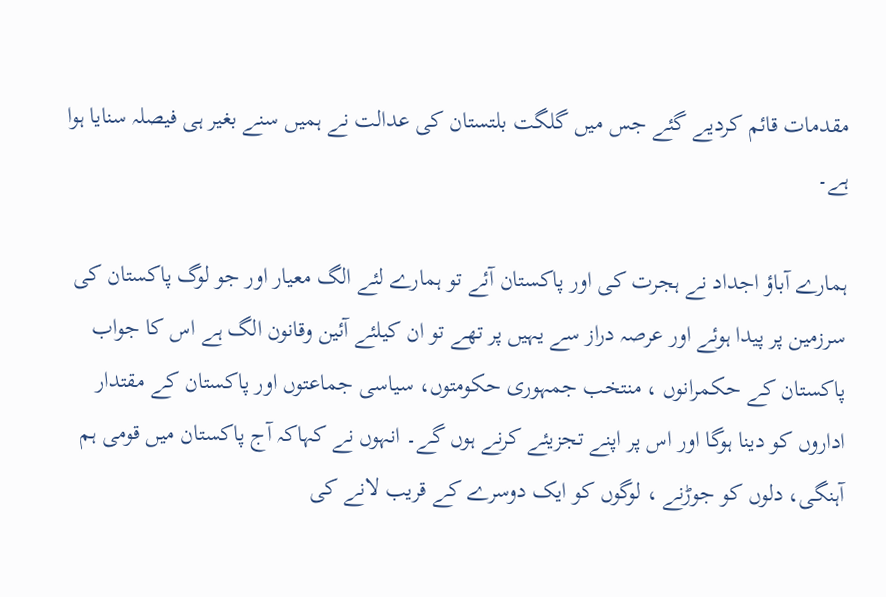مقدمات قائم کردیے گئے جس میں گلگت بلتستان کی عدالت نے ہمیں سنے بغیر ہی فیصلہ سنایا ہوا ہے۔

ہمارے آباؤ اجداد نے ہجرت کی اور پاکستان آئے تو ہمارے لئے الگ معیار اور جو لوگ پاکستان کی سرزمین پر پیدا ہوئے اور عرصہ دراز سے یہیں پر تھے تو ان کیلئے آئین وقانون الگ ہے اس کا جواب پاکستان کے حکمرانوں ، منتخب جمہوری حکومتوں، سیاسی جماعتوں اور پاکستان کے مقتدار اداروں کو دینا ہوگا اور اس پر اپنے تجزیئے کرنے ہوں گے۔ انہوں نے کہاکہ آج پاکستان میں قومی ہم آہنگی، دلوں کو جوڑنے ، لوگوں کو ایک دوسرے کے قریب لانے کی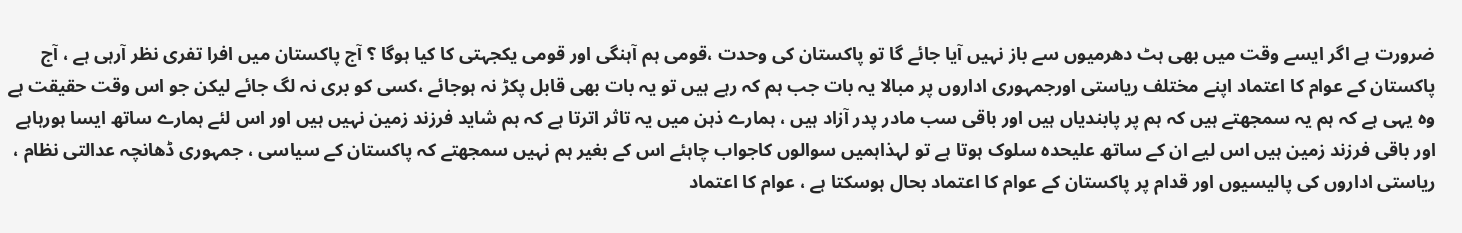ضرورت ہے اگر ایسے وقت میں بھی ہٹ دھرمیوں سے باز نہیں آیا جائے گا تو پاکستان کی وحدت ،قومی ہم آہنگی اور قومی یکجہتی کا کیا ہوگا ؟ آج پاکستان میں افرا تفری نظر آرہی ہے ، آج پاکستان کے عوام کا اعتماد اپنے مختلف ریاستی اورجمہوری اداروں پر مبالا یہ بات جب ہم کہ رہے ہیں تو یہ بات بھی قابل پکڑ نہ ہوجائے ،کسی کو بری نہ لگ جائے لیکن جو اس وقت حقیقت ہے وہ یہی ہے کہ ہم یہ سمجھتے ہیں کہ ہم پر پابندیاں ہیں اور باقی سب مادر پدر آزاد ہیں ، ہمارے ذہن میں یہ تاثر اترتا ہے کہ ہم شاید فرزند زمین نہیں ہیں اور اس لئے ہمارے ساتھ ایسا ہورہاہے اور باقی فرزند زمین ہیں اس لیے ان کے ساتھ علیحدہ سلوک ہوتا ہے تو لہذاہمیں سوالوں کاجواب چاہئے اس کے بغیر ہم نہیں سمجھتے کہ پاکستان کے سیاسی ، جمہوری ڈھانچہ عدالتی نظام ، ریاستی اداروں کی پالیسیوں اور قدام پر پاکستان کے عوام کا اعتماد بحال ہوسکتا ہے ، عوام کا اعتماد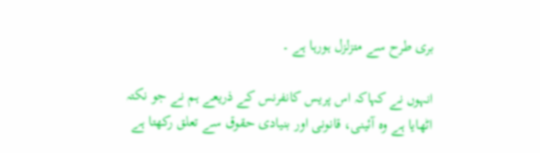بری طرح سے متزلزل ہورہا ہے ۔

انہوں نے کہاکہ اس پریس کانفرنس کے ذریعے ہم نے جو نکتہ اٹھایا ہے وہ آئینی، قانونی اور بنیادی حقوق سے تعلق رکھتا ہے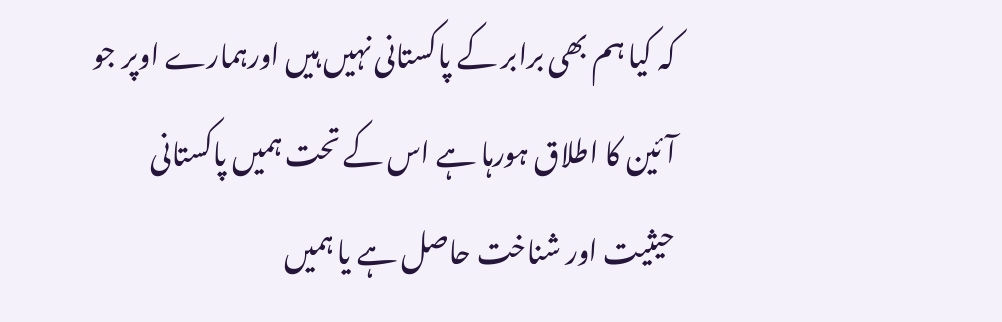کہ کیا ہم بھی برابر کے پاکستانی نہیں ہیں اورہمارے اوپر جو آئین کا اطلاق ہورہا ہے اس کے تحت ہمیں پاکستانی حیثیت اور شناخت حاصل ہے یا ہمیں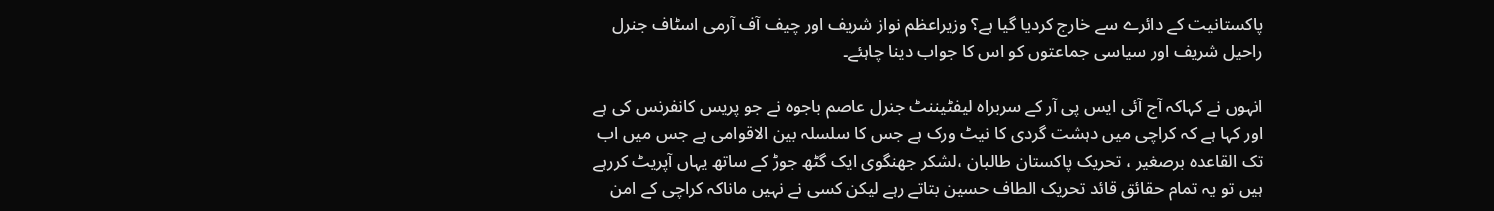پاکستانیت کے دائرے سے خارج کردیا گیا ہے؟ وزیراعظم نواز شریف اور چیف آف آرمی اسٹاف جنرل راحیل شریف اور سیاسی جماعتوں کو اس کا جواب دینا چاہئے۔

انہوں نے کہاکہ آج آئی ایس پی آر کے سربراہ لیفٹیننٹ جنرل عاصم باجوہ نے جو پریس کانفرنس کی ہے اور کہا ہے کہ کراچی میں دہشت گردی کا نیٹ ورک ہے جس کا سلسلہ بین الاقوامی ہے جس میں اب تک القاعدہ برصغیر ، تحریک پاکستان طالبان ،لشکر جھنگوی ایک گٹھ جوڑ کے ساتھ یہاں آپریٹ کررہے ہیں تو یہ تمام حقائق قائد تحریک الطاف حسین بتاتے رہے لیکن کسی نے نہیں ماناکہ کراچی کے امن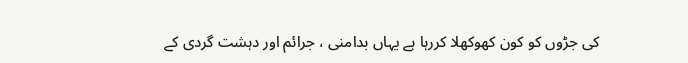کی جڑوں کو کون کھوکھلا کررہا ہے یہاں بدامنی ، جرائم اور دہشت گردی کے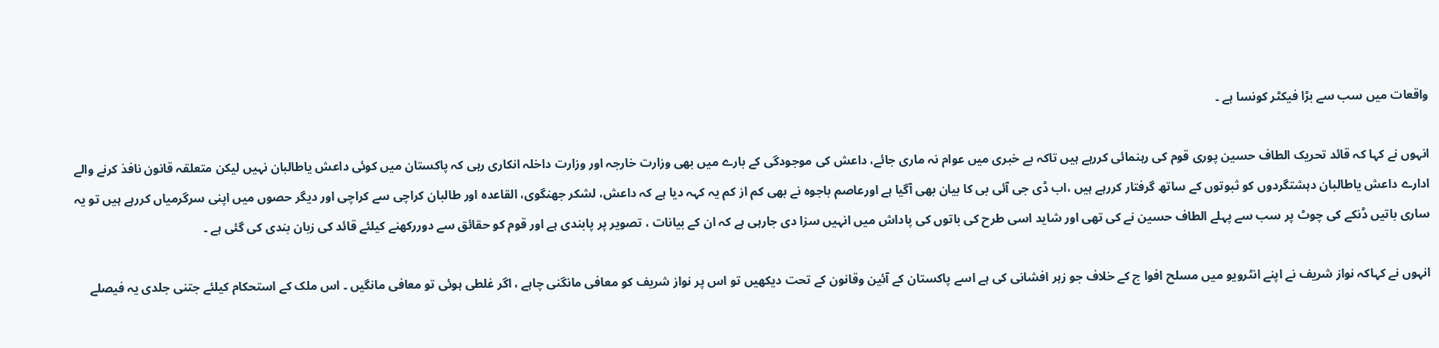واقعات میں سب سے بڑا فیکٹر کونسا ہے ۔

انہوں نے کہا کہ قائد تحریک الطاف حسین پوری قوم کی رہنمائی کررہے ہیں تاکہ بے خبری میں عوام نہ ماری جائے، داعش کی موجودگی کے بارے میں بھی وزارت خارجہ اور وزارت داخلہ انکاری رہی کہ پاکستان میں کوئی داعش یاطالبان نہیں لیکن متعلقہ قانون نافذ کرنے والے ادارے داعش یاطالبان دہشتگردوں کو ثبوتوں کے ساتھ گرفتار کررہے ہیں ،اب ڈی جی آئی بی کا بیان بھی آگیا ہے اورعاصم باجوہ نے بھی کم از کم یہ کہہ دیا ہے کہ داعش، لشکر جھنگوی، القاعدہ اور طالبان کراچی سے کراچی اور دیگر حصوں میں اپنی سرگرمیاں کررہے ہیں تو یہ ساری باتیں ڈنکے کی چوٹ پر سب سے پہلے الطاف حسین نے کی تھی اور شاید اسی طرح کی باتوں کی پاداش میں انہیں سزا دی جارہی ہے کہ ان کے بیانات ، تصویر پر پابندی ہے اور قوم کو حقائق سے دوررکھنے کیلئے قائد کی زبان بندی کی گئی ہے ۔

انہوں نے کہاکہ نواز شریف نے اپنے انٹرویو میں مسلح افوا ج کے خلاف جو زہر افشانی کی ہے اسے پاکستان کے آئین وقانون کے تحت دیکھیں تو اس پر نواز شریف کو معافی مانگنی چاہے ، اگر غلطی ہوئی تو معافی مانگیں ۔ اس ملک کے استحکام کیلئے جتنی جلدی یہ فیصلے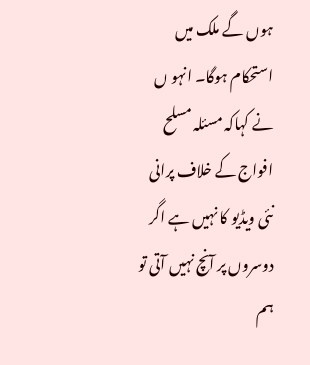ہوں گے ملک میں استحکام ہوگا۔ انہو ں نے کہاکہ مسئلہ مسلح افواج کے خلاف پرانی نئی ویڈیو کا نہیں ہے اگر دوسروں پر آنچ نہیں آتی تو ہم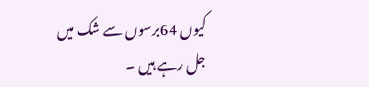کیوں 64برسوں سے شک میں جل رہے ہیں ۔